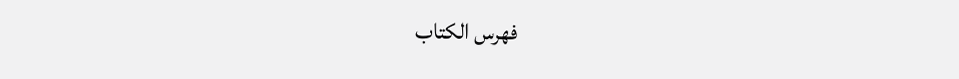فهرس الكتاب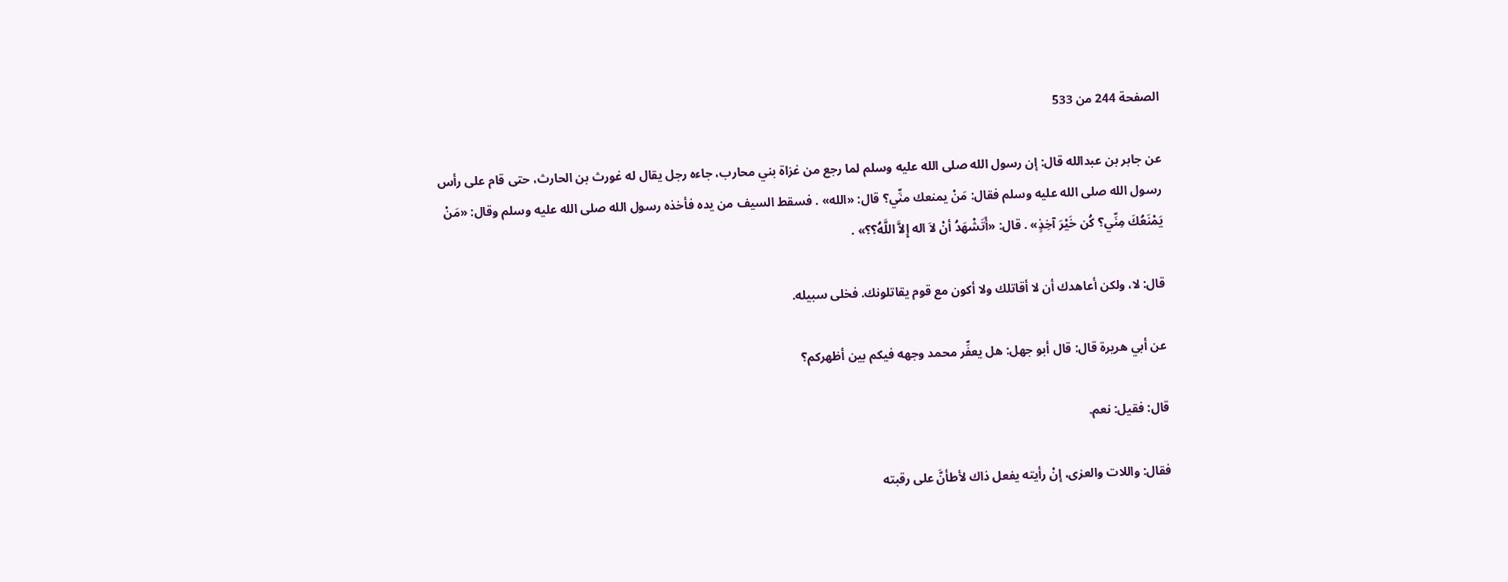الصفحة 244 من 533

عن جابر بن عبدالله قال: إن رسول الله صلى الله عليه وسلم لما رجع من غزاة بني محارب، جاءه رجل يقال له غورث بن الحارث، حتى قام على رأس رسول الله صلى الله عليه وسلم فقال: مَنْ يمنعك منِّي؟ قال: «الله» . فسقط السيف من يده فأخذه رسول الله صلى الله عليه وسلم وقال: «مَنْ يَمْنَعُكَ مِنِّي؟ كُن خَيْرَ آخِذٍ» . قال: «أَتَشْهَدُ أنْ لاَ اله إِلاَّ اللَّهُ؟؟» .

قال: لا، ولكن أعاهدك أن لا أقاتلك ولا أكون مع قوم يقاتلونك. فخلى سبيله.

عن أبي هريرة قال: قال أبو جهل: هل يعفِّر محمد وجهه فيكم بين أظهركم؟

قال: فقيل: نعم.

فقال: واللات والعزى، إنْ رأيته يفعل ذاك لأطأنَّ على رقبته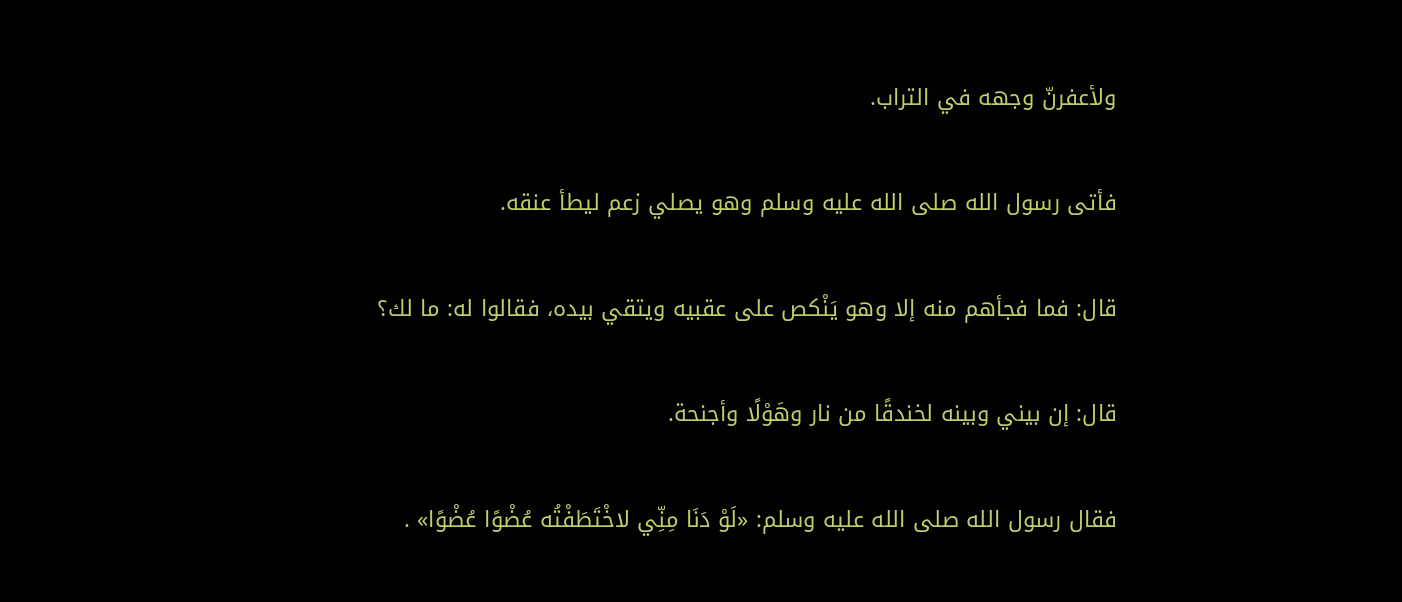ولأعفرنّ وجهه في التراب.

فأتى رسول الله صلى الله عليه وسلم وهو يصلي زعم ليطأ عنقه.

قال: فما فجأهم منه إلا وهو يَنْكص على عقبيه ويتقي بيده، فقالوا له: ما لك؟

قال: إن بيني وبينه لخندقًا من نار وهَوْلًا وأجنحة.

فقال رسول الله صلى الله عليه وسلم: «لَوْ دَنَا مِنِّي لاخْتَطَفْتُه عُضْوًا عُضْوًا» .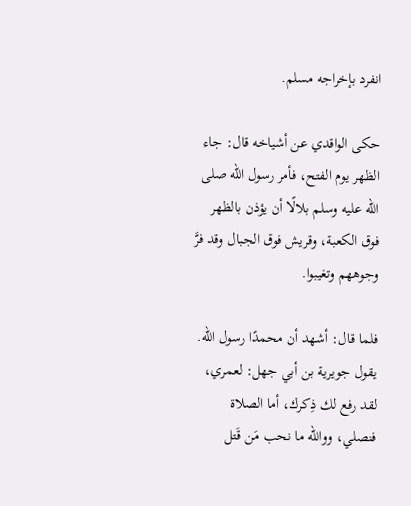انفرد بإخراجه مسلم.

حكى الواقدي عن أشياخه قال: جاء الظهر يوم الفتح، فأمر رسول الله صلى الله عليه وسلم بلالًا أن يؤذن بالظهر فوق الكعبة، وقريش فوق الجبال وقد فرَّ وجوههم وتغيبوا.

فلما قال: أشهد أن محمدًا رسول الله. يقول جويرية بن أبي جهل: لعمري، لقد رفع لك ذِكرك، أما الصلاة فنصلي، ووالله ما نحب مَن قَتل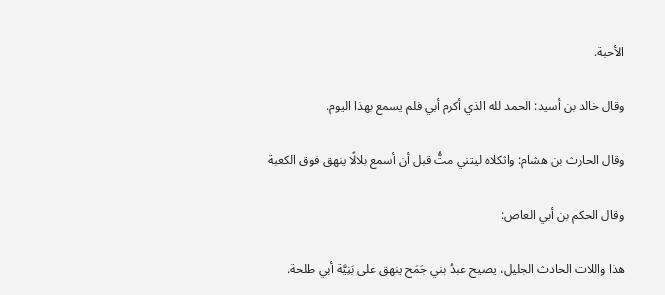الأحبة.

وقال خالد بن أسيد: الحمد لله الذي أكرم أبي فلم يسمع بهذا اليوم.

وقال الحارث بن هشام: واثكلاه ليتني متُّ قبل أن أسمع بلالًا ينهق فوق الكعبة

وقال الحكم بن أبي العاص:

هذا واللات الحادث الجليل، يصيح عبدُ بني جَمَح ينهق على بَنِيَّة أبي طلحة.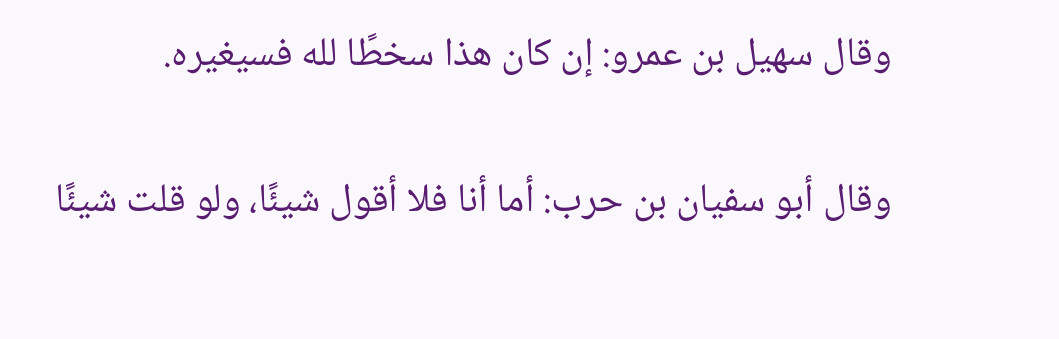وقال سهيل بن عمرو: إن كان هذا سخطًا لله فسيغيره.

وقال أبو سفيان بن حرب: أما أنا فلا أقول شيئًا، ولو قلت شيئًا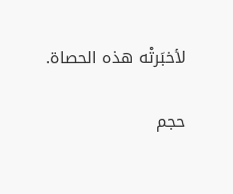لأخبَرتْه هذه الحصاة.

حجم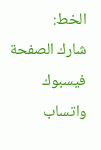الخط:
شارك الصفحة
فيسبوك واتساب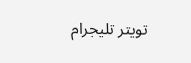تويتر تليجرام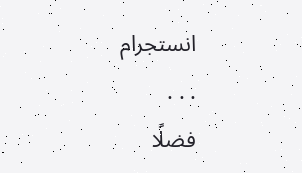انستجرام
. . .
فضلًا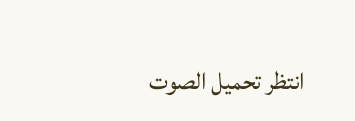انتظر تحميل الصوت